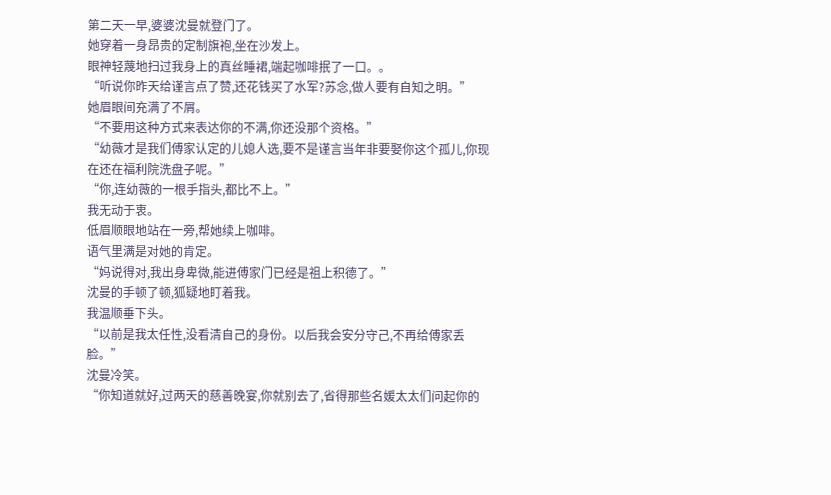第二天一早,婆婆沈曼就登门了。
她穿着一身昂贵的定制旗袍,坐在沙发上。
眼神轻蔑地扫过我身上的真丝睡裙,端起咖啡抿了一口。。
“听说你昨天给谨言点了赞,还花钱买了水军?苏念,做人要有自知之明。”
她眉眼间充满了不屑。
“不要用这种方式来表达你的不满,你还没那个资格。”
“幼薇才是我们傅家认定的儿媳人选,要不是谨言当年非要娶你这个孤儿,你现在还在福利院洗盘子呢。”
“你,连幼薇的一根手指头,都比不上。”
我无动于衷。
低眉顺眼地站在一旁,帮她续上咖啡。
语气里满是对她的肯定。
“妈说得对,我出身卑微,能进傅家门已经是祖上积德了。”
沈曼的手顿了顿,狐疑地盯着我。
我温顺垂下头。
“以前是我太任性,没看清自己的身份。以后我会安分守己,不再给傅家丢脸。”
沈曼冷笑。
“你知道就好,过两天的慈善晚宴,你就别去了,省得那些名媛太太们问起你的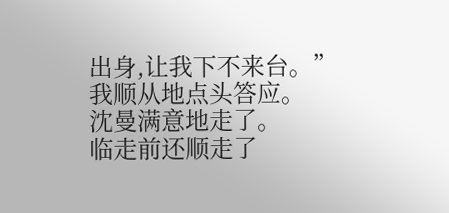出身,让我下不来台。”
我顺从地点头答应。
沈曼满意地走了。
临走前还顺走了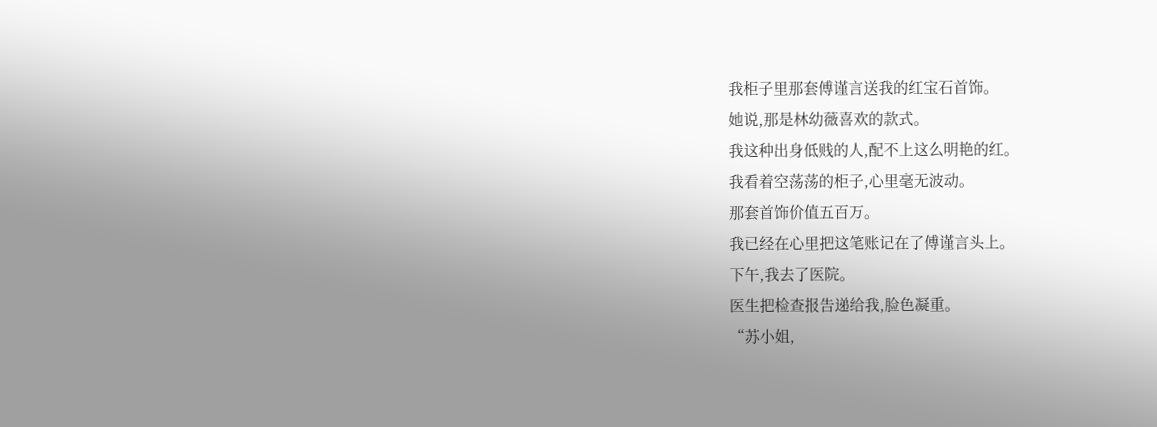我柜子里那套傅谨言送我的红宝石首饰。
她说,那是林幼薇喜欢的款式。
我这种出身低贱的人,配不上这么明艳的红。
我看着空荡荡的柜子,心里毫无波动。
那套首饰价值五百万。
我已经在心里把这笔账记在了傅谨言头上。
下午,我去了医院。
医生把检查报告递给我,脸色凝重。
“苏小姐,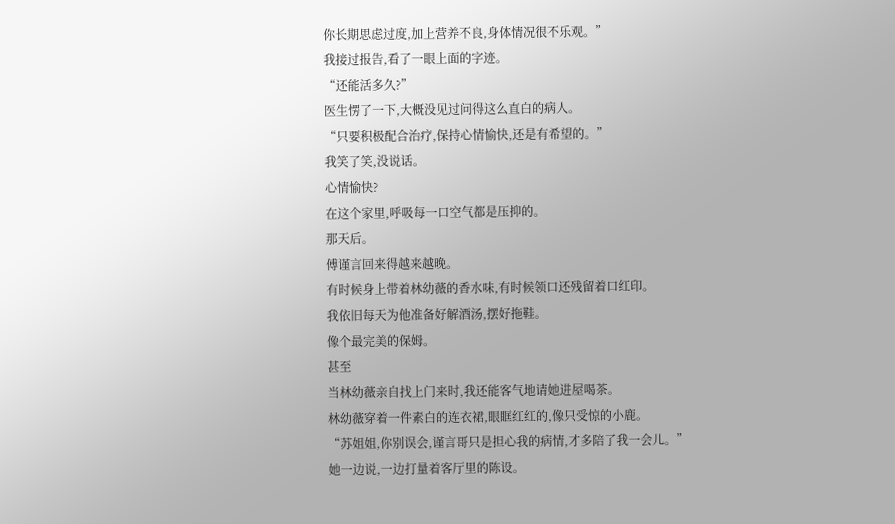你长期思虑过度,加上营养不良,身体情况很不乐观。”
我接过报告,看了一眼上面的字迹。
“还能活多久?”
医生愣了一下,大概没见过问得这么直白的病人。
“只要积极配合治疗,保持心情愉快,还是有希望的。”
我笑了笑,没说话。
心情愉快?
在这个家里,呼吸每一口空气都是压抑的。
那天后。
傅谨言回来得越来越晚。
有时候身上带着林幼薇的香水味,有时候领口还残留着口红印。
我依旧每天为他准备好解酒汤,摆好拖鞋。
像个最完美的保姆。
甚至
当林幼薇亲自找上门来时,我还能客气地请她进屋喝茶。
林幼薇穿着一件素白的连衣裙,眼眶红红的,像只受惊的小鹿。
“苏姐姐,你别误会,谨言哥只是担心我的病情,才多陪了我一会儿。”
她一边说,一边打量着客厅里的陈设。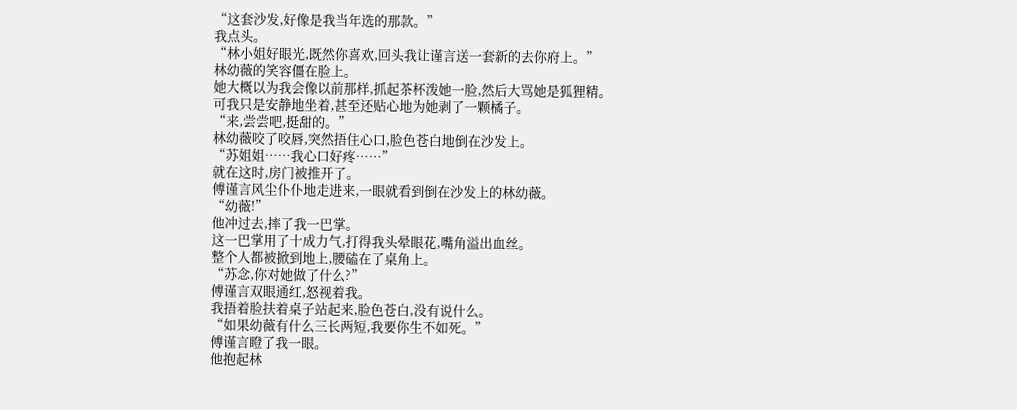“这套沙发,好像是我当年选的那款。”
我点头。
“林小姐好眼光,既然你喜欢,回头我让谨言送一套新的去你府上。”
林幼薇的笑容僵在脸上。
她大概以为我会像以前那样,抓起茶杯泼她一脸,然后大骂她是狐狸精。
可我只是安静地坐着,甚至还贴心地为她剥了一颗橘子。
“来,尝尝吧,挺甜的。”
林幼薇咬了咬唇,突然捂住心口,脸色苍白地倒在沙发上。
“苏姐姐……我心口好疼……”
就在这时,房门被推开了。
傅谨言风尘仆仆地走进来,一眼就看到倒在沙发上的林幼薇。
“幼薇!”
他冲过去,摔了我一巴掌。
这一巴掌用了十成力气,打得我头晕眼花,嘴角溢出血丝。
整个人都被掀到地上,腰磕在了桌角上。
“苏念,你对她做了什么?”
傅谨言双眼通红,怒视着我。
我捂着脸扶着桌子站起来,脸色苍白,没有说什么。
“如果幼薇有什么三长两短,我要你生不如死。”
傅谨言瞪了我一眼。
他抱起林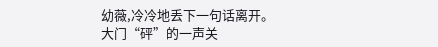幼薇,冷冷地丢下一句话离开。
大门“砰”的一声关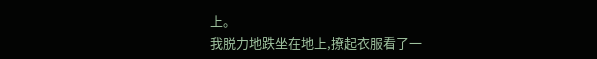上。
我脱力地跌坐在地上,撩起衣服看了一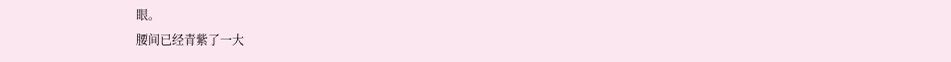眼。
腰间已经青紫了一大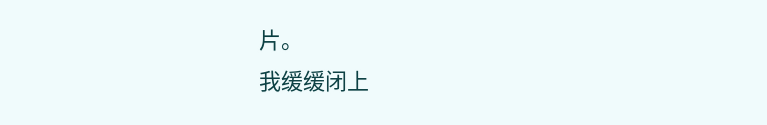片。
我缓缓闭上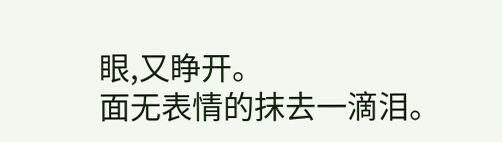眼,又睁开。
面无表情的抹去一滴泪。